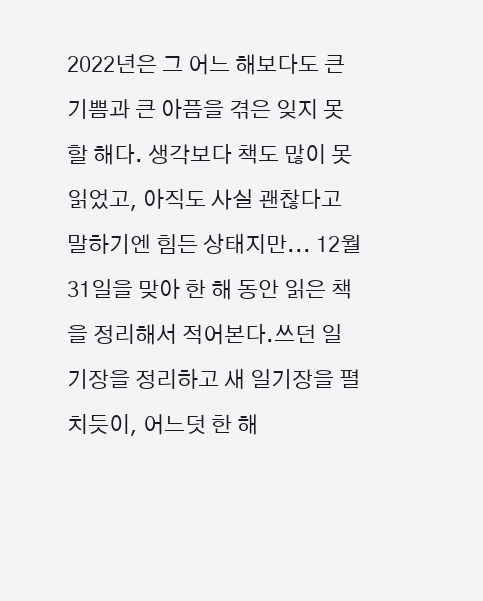2022년은 그 어느 해보다도 큰 기쁨과 큰 아픔을 겪은 잊지 못할 해다. 생각보다 책도 많이 못 읽었고, 아직도 사실 괜찮다고 말하기엔 힘든 상태지만... 12월 31일을 맞아 한 해 동안 읽은 책을 정리해서 적어본다.쓰던 일기장을 정리하고 새 일기장을 펼치듯이, 어느덧 한 해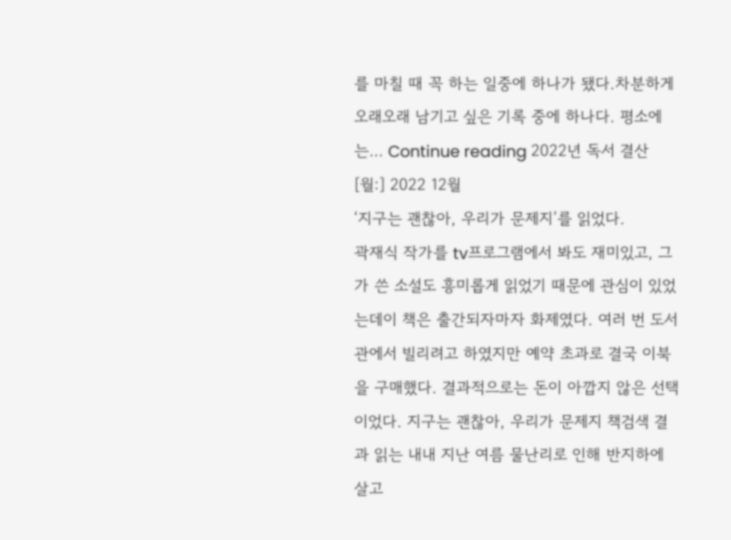를 마칠 때 꼭 하는 일중에 하나가 됐다.차분하게 오래오래 남기고 싶은 기록 중에 하나다. 평소에는… Continue reading 2022년 독서 결산
[월:] 2022 12월
‘지구는 괜찮아, 우리가 문제지’를 읽었다.
곽재식 작가를 tv프로그램에서 봐도 재미있고, 그가 쓴 소설도 흥미롭게 읽었기 때문에 관심이 있었는데이 책은 출간되자마자 화제였다. 여러 번 도서관에서 빌리려고 하였지만 예약 초과로 결국 이북을 구매했다. 결과적으로는 돈이 아깝지 않은 선택이었다. 지구는 괜찮아, 우리가 문제지 책검색 결과 읽는 내내 지난 여름 물난리로 인해 반지하에 살고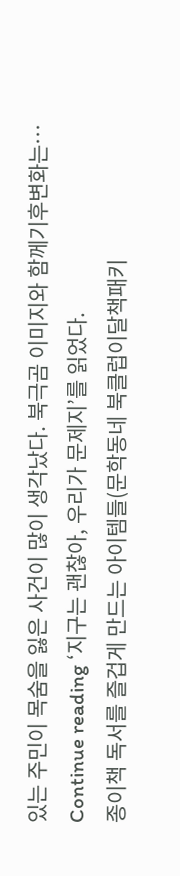있는 주민이 목숨을 잃은 사건이 많이 생각났다. 북극곰 이미지와 함께기후변화는… Continue reading ‘지구는 괜찮아, 우리가 문제지’를 읽었다.
종이책 독서를 즐겁게 만드는 아이템들(문학동네 북클럽이달책패키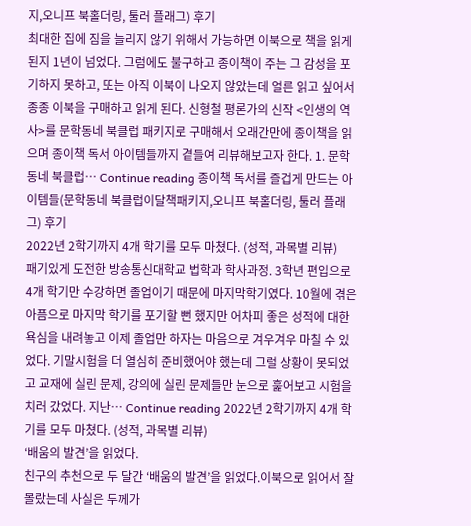지,오니프 북홀더링, 툴러 플래그) 후기
최대한 집에 짐을 늘리지 않기 위해서 가능하면 이북으로 책을 읽게 된지 1년이 넘었다. 그럼에도 불구하고 종이책이 주는 그 감성을 포기하지 못하고, 또는 아직 이북이 나오지 않았는데 얼른 읽고 싶어서 종종 이북을 구매하고 읽게 된다. 신형철 평론가의 신작 <인생의 역사>를 문학동네 북클럽 패키지로 구매해서 오래간만에 종이책을 읽으며 종이책 독서 아이템들까지 곁들여 리뷰해보고자 한다. 1. 문학동네 북클럽… Continue reading 종이책 독서를 즐겁게 만드는 아이템들(문학동네 북클럽이달책패키지,오니프 북홀더링, 툴러 플래그) 후기
2022년 2학기까지 4개 학기를 모두 마쳤다. (성적, 과목별 리뷰)
패기있게 도전한 방송통신대학교 법학과 학사과정. 3학년 편입으로 4개 학기만 수강하면 졸업이기 때문에 마지막학기였다. 10월에 겪은 아픔으로 마지막 학기를 포기할 뻔 했지만 어차피 좋은 성적에 대한 욕심을 내려놓고 이제 졸업만 하자는 마음으로 겨우겨우 마칠 수 있었다. 기말시험을 더 열심히 준비했어야 했는데 그럴 상황이 못되었고 교재에 실린 문제, 강의에 실린 문제들만 눈으로 훑어보고 시험을 치러 갔었다. 지난… Continue reading 2022년 2학기까지 4개 학기를 모두 마쳤다. (성적, 과목별 리뷰)
‘배움의 발견’을 읽었다.
친구의 추천으로 두 달간 ‘배움의 발견’을 읽었다.이북으로 읽어서 잘 몰랐는데 사실은 두께가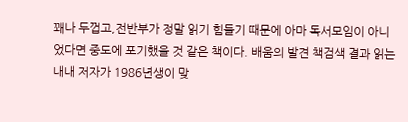꽤나 두껍고,전반부가 정말 읽기 힘들기 때문에 아마 독서모임이 아니었다면 중도에 포기했을 것 같은 책이다. 배움의 발견 책검색 결과 읽는 내내 저자가 1986년생이 맞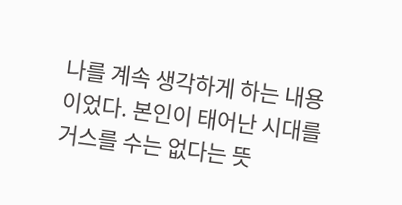나를 계속 생각하게 하는 내용이었다. 본인이 태어난 시대를 거스를 수는 없다는 뜻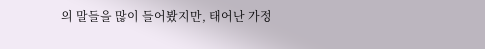의 말들을 많이 들어봤지만, 태어난 가정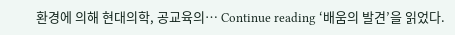환경에 의해 현대의학, 공교육의… Continue reading ‘배움의 발견’을 읽었다.